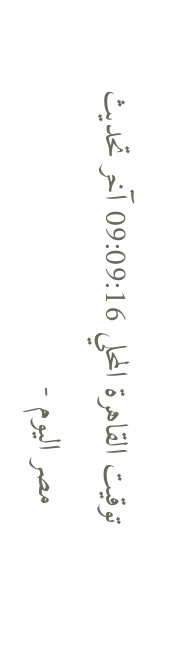توقيت القاهرة المحلي 09:09:16 آخر تحديث
  مصر اليوم -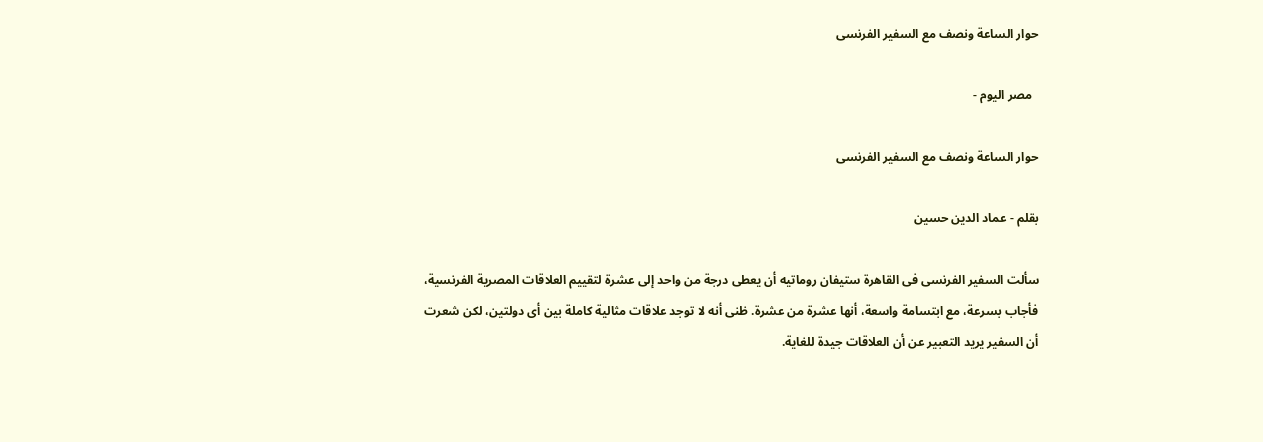حوار الساعة ونصف مع السفير الفرنسى

  مصر اليوم -

حوار الساعة ونصف مع السفير الفرنسى

بقلم - عماد الدين حسين

سألت السفير الفرنسى فى القاهرة ستيفان روماتيه أن يعطى درجة من واحد إلى عشرة لتقييم العلاقات المصرية الفرنسية، فأجاب بسرعة، مع ابتسامة واسعة، أنها عشرة من عشرة. ظنى أنه لا توجد علاقات مثالية كاملة بين أى دولتين، لكن شعرت أن السفير يريد التعبير عن أن العلاقات جيدة للغاية.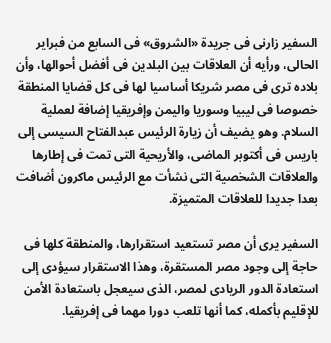السفير زارنى فى جريدة «الشروق» فى السابع من فبراير الحالى، ورأيه أن العلاقات بين البلدين فى أفضل أحوالها، وأن بلاده ترى فى مصر شريكا أساسيا لها فى كل قضايا المنطقة خصوصا فى ليبيا وسوريا واليمن وإفريقيا إضافة لعملية السلام. وهو يضيف أن زيارة الرئيس عبدالفتاح السيسى إلى باريس فى أكتوبر الماضى، والأريحية التى تمت فى إطارها والعلاقات الشخصية التى نشأت مع الرئيس ماكرون أضافت بعدا جديدا للعلاقات المتميزة.

السفير يرى أن مصر تستعيد استقرارها، والمنطقة كلها فى حاجة إلى وجود مصر المستقرة، وهذا الاستقرار سيؤدى إلى استعادة الدور الريادى لمصر، الذى سيعجل باستعادة الأمن للإقليم بأكمله، كما أنها تلعب دورا مهما فى إفريقيا.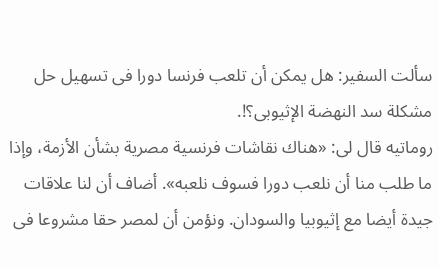سألت السفير: هل يمكن أن تلعب فرنسا دورا فى تسهيل حل مشكلة سد النهضة الإثيوبى؟!.
روماتيه قال لى: «هناك نقاشات فرنسية مصرية بشأن الأزمة، وإذا ما طلب منا أن نلعب دورا فسوف نلعبه». أضاف أن لنا علاقات جيدة أيضا مع إثيوبيا والسودان. ونؤمن أن لمصر حقا مشروعا فى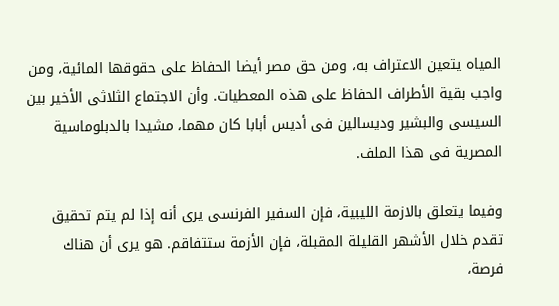المياه يتعين الاعتراف به، ومن حق مصر أيضا الحفاظ على حقوقها المائية، ومن واجب بقية الأطراف الحفاظ على هذه المعطيات. وأن الاجتماع الثلاثى الأخير بين السيسى والبشير وديسالين فى أديس أبابا كان مهما، مشيدا بالدبلوماسية المصرية فى هذا الملف.

وفيما يتعلق بالازمة الليبية، فإن السفير الفرنسى يرى أنه إذا لم يتم تحقيق تقدم خلال الأشهر القليلة المقبلة، فإن الأزمة ستتفاقم. هو يرى أن هناك فرصة،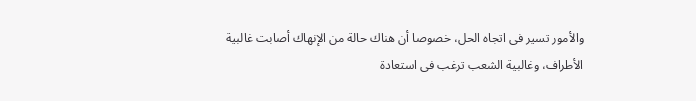والأمور تسير فى اتجاه الحل، خصوصا أن هناك حالة من الإنهاك أصابت غالبية الأطراف، وغالبية الشعب ترغب فى استعادة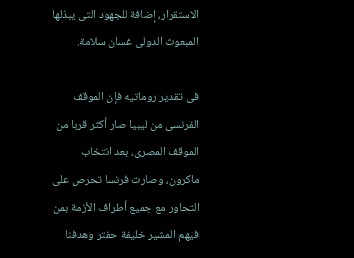الاستقرار، إضافة للجهود التى يبذلها المبعوث الدولى غسان سلامة.

فى تقدير روماتيه فإن الموقف الفرنسى من ليبيا صار أكثر قربا من الموقف المصرى، بعد انتخاب ماكرون، وصارت فرنسا تحرص على التحاور مع جميع أطراف الأزمة بمن فيهم المشير خليفة حفتر وهدفنا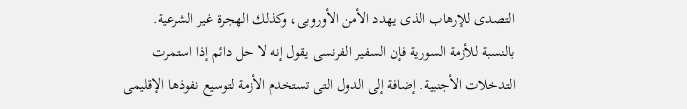التصدى للإرهاب الذى يهدد الأمن الأوروبى، وكذلك الهجرة غير الشرعية.
بالنسبة للأزمة السورية فإن السفير الفرنسى يقول إنه لا حل دائم إذا استمرت التدخلات الأجنبية. إضافة إلى الدول التى تستخدم الأزمة لتوسيع نفوذها الإقليمى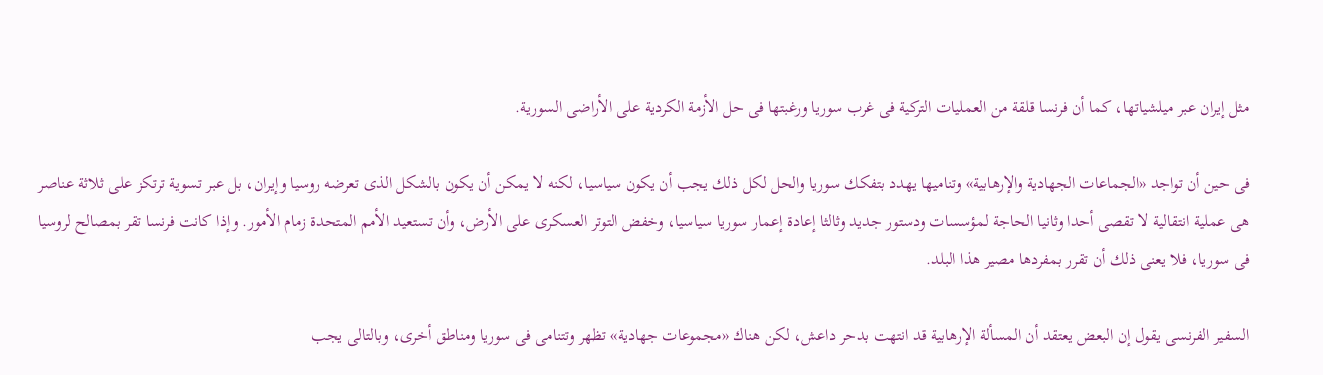مثل إيران عبر ميلشياتها، كما أن فرنسا قلقة من العمليات التركية فى غرب سوريا ورغبتها فى حل الأزمة الكردية على الأراضى السورية.

فى حين أن تواجد «الجماعات الجهادية والإرهابية» وتناميها يهدد بتفكك سوريا والحل لكل ذلك يجب أن يكون سياسيا، لكنه لا يمكن أن يكون بالشكل الذى تعرضه روسيا وإيران، بل عبر تسوية ترتكز على ثلاثة عناصر هى عملية انتقالية لا تقصى أحدا وثانيا الحاجة لمؤسسات ودستور جديد وثالثا إعادة إعمار سوريا سياسيا، وخفض التوتر العسكرى على الأرض، وأن تستعيد الأمم المتحدة زمام الأمور. وإذا كانت فرنسا تقر بمصالح لروسيا فى سوريا، فلا يعنى ذلك أن تقرر بمفردها مصير هذا البلد.

السفير الفرنسى يقول إن البعض يعتقد أن المسألة الإرهابية قد انتهت بدحر داعش، لكن هناك «مجموعات جهادية» تظهر وتتنامى فى سوريا ومناطق أخرى، وبالتالى يجب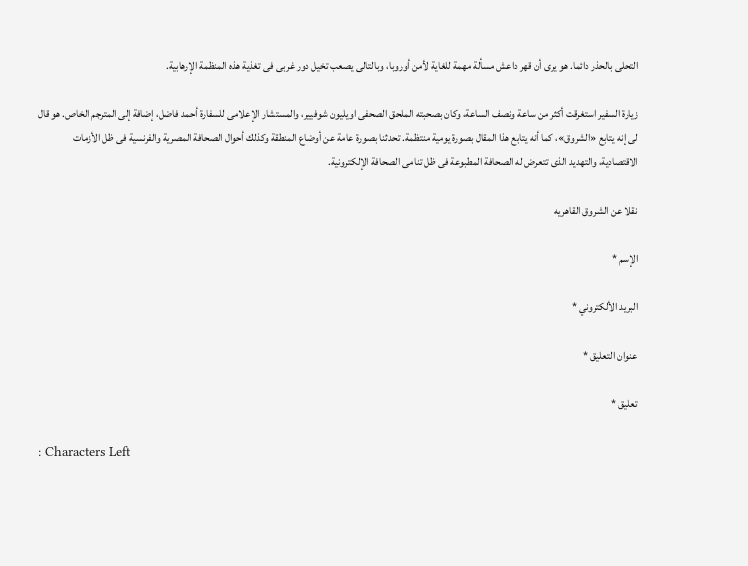التحلى بالحذر دائما. هو يرى أن قهر داعش مسألة مهمة للغاية لأمن أوروبا، وبالتالى يصعب تخيل دور غربى فى تغذية هذه المنظمة الإرهابية.

زيارة السفير استغرقت أكثر من ساعة ونصف الساعة، وكان بصحبته الملحق الصحفى اويليون شوفيير، والمستشار الإعلامى للسفارة أحمد فاضل، إضافة إلى المترجم الخاص. هو قال لى إنه يتابع «الشروق»، كما أنه يتابع هذا المقال بصورة يومية منتظمة. تحدثنا بصورة عامة عن أوضاع المنطقة وكذلك أحوال الصحافة المصرية والفرنسية فى ظل الأزمات الاقتصادية، والتهديد الذى تتعرض له الصحافة المطبوعة فى ظل تنامى الصحافة الإلكترونية.

نقلا عن الشروق القاهريه

الإسم *

البريد الألكتروني *

عنوان التعليق *

تعليق *

: Characters Left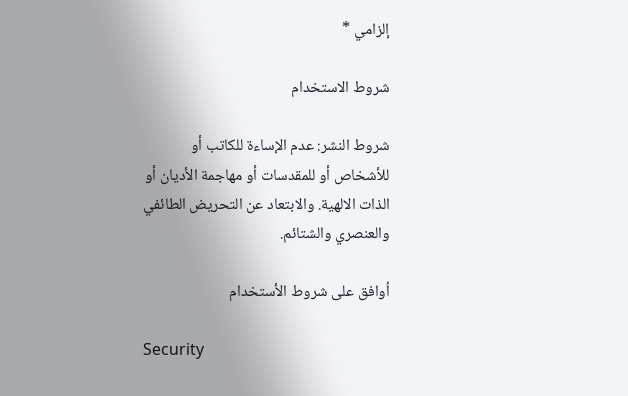إلزامي *

شروط الاستخدام

شروط النشر: عدم الإساءة للكاتب أو للأشخاص أو للمقدسات أو مهاجمة الأديان أو الذات الالهية. والابتعاد عن التحريض الطائفي والعنصري والشتائم.

اُوافق على شروط الأستخدام

Security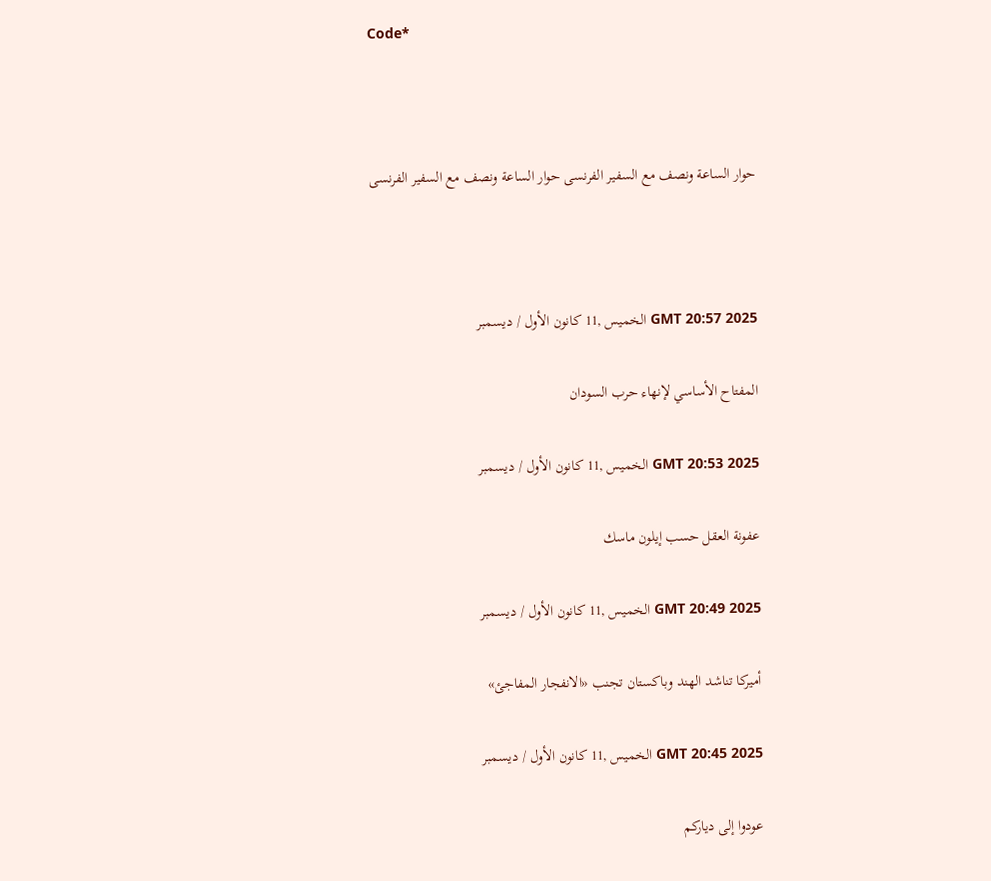Code*



حوار الساعة ونصف مع السفير الفرنسى حوار الساعة ونصف مع السفير الفرنسى



GMT 20:57 2025 الخميس ,11 كانون الأول / ديسمبر

المفتاح الأساسي لإنهاء حرب السودان

GMT 20:53 2025 الخميس ,11 كانون الأول / ديسمبر

عفونة العقل حسب إيلون ماسك

GMT 20:49 2025 الخميس ,11 كانون الأول / ديسمبر

أميركا تناشد الهند وباكستان تجنب «الانفجار المفاجئ»

GMT 20:45 2025 الخميس ,11 كانون الأول / ديسمبر

عودوا إلى دياركم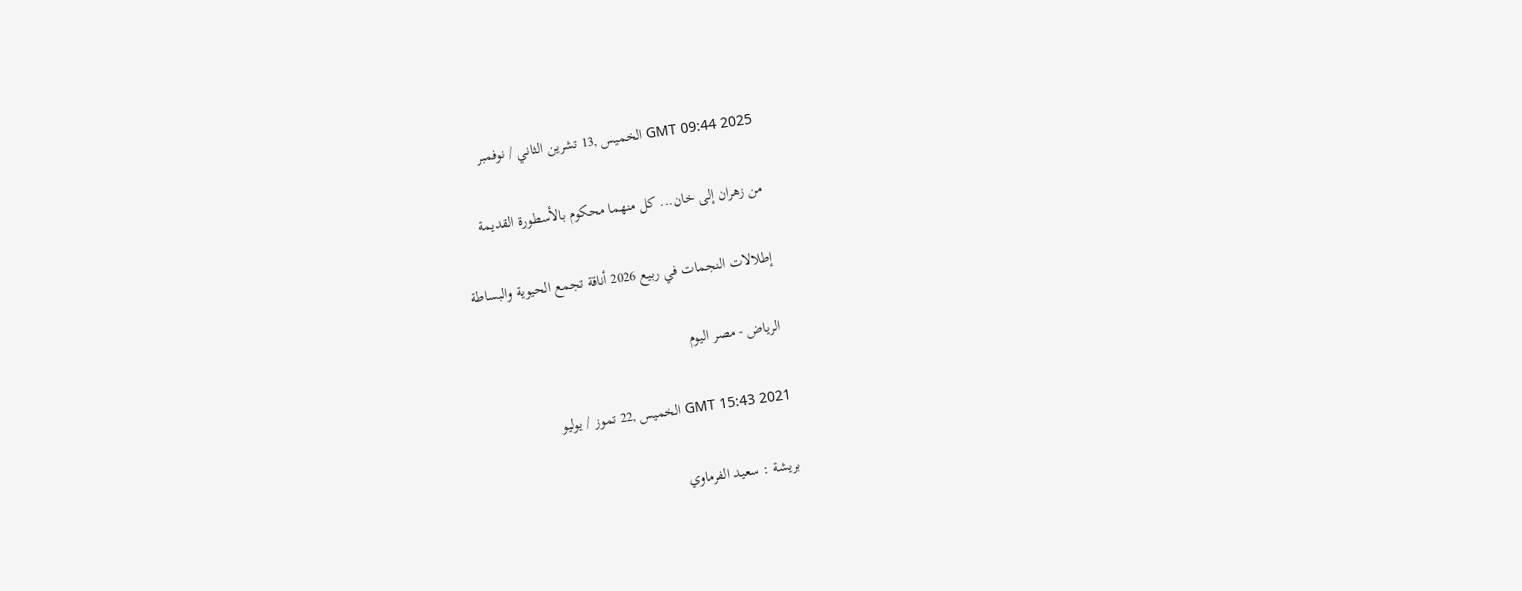GMT 09:44 2025 الخميس ,13 تشرين الثاني / نوفمبر

من زهران إلى خان... كل منهما محكوم بالأسطورة القديمة

إطلالات النجمات في ربيع 2026 أناقة تجمع الحيوية والبساطة

الرياض - مصر اليوم

GMT 15:43 2021 الخميس ,22 تموز / يوليو

بريشة : سعيد الفرماوي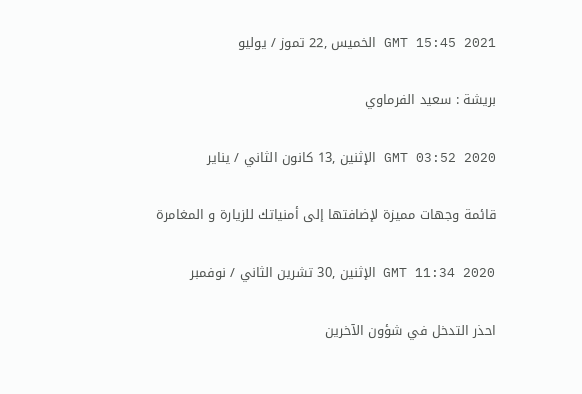GMT 15:45 2021 الخميس ,22 تموز / يوليو

بريشة : سعيد الفرماوي

GMT 03:52 2020 الإثنين ,13 كانون الثاني / يناير

قائمة وجهات مميزة لإضافتها إلى أمنياتك للزيارة و المغامرة

GMT 11:34 2020 الإثنين ,30 تشرين الثاني / نوفمبر

احذر التدخل في شؤون الآخرين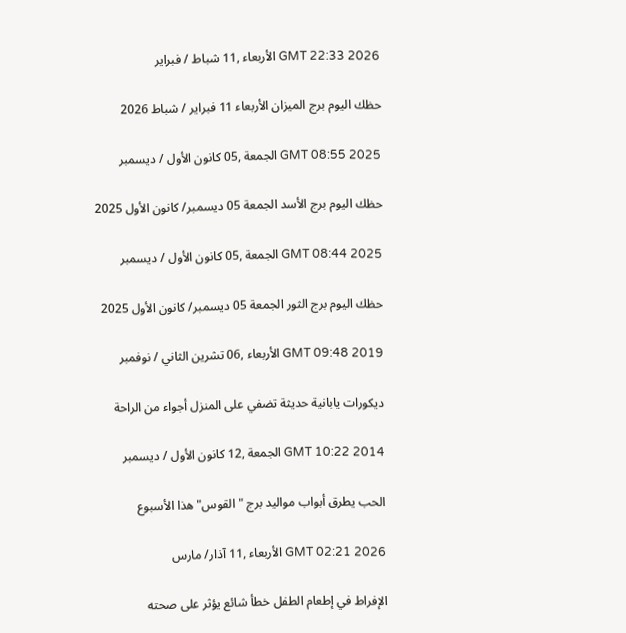GMT 22:33 2026 الأربعاء ,11 شباط / فبراير

حظك اليوم برج الميزان الأربعاء 11 فبراير / شباط 2026

GMT 08:55 2025 الجمعة ,05 كانون الأول / ديسمبر

حظك اليوم برج الأسد الجمعة 05 ديسمبر/ كانون الأول 2025

GMT 08:44 2025 الجمعة ,05 كانون الأول / ديسمبر

حظك اليوم برج الثور الجمعة 05 ديسمبر/ كانون الأول 2025

GMT 09:48 2019 الأربعاء ,06 تشرين الثاني / نوفمبر

ديكورات يابانية حديثة تضفي على المنزل أجواء من الراحة

GMT 10:22 2014 الجمعة ,12 كانون الأول / ديسمبر

الحب يطرق أبواب مواليد برج "القوس" هذا الأسبوع

GMT 02:21 2026 الأربعاء ,11 آذار/ مارس

الإفراط في إطعام الطفل خطأ شائع يؤثر على صحته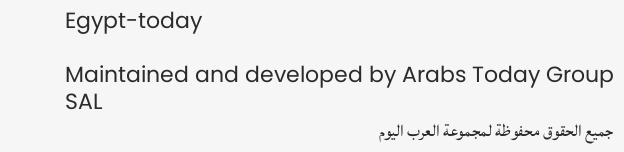Egypt-today

Maintained and developed by Arabs Today Group SAL
جميع الحقوق محفوظة لمجموعة العرب اليوم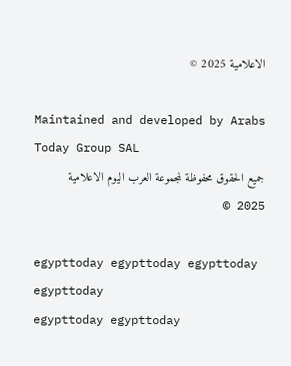الاعلامية 2025 ©

Maintained and developed by Arabs Today Group SAL
جميع الحقوق محفوظة لمجموعة العرب اليوم الاعلامية 2025 ©

egypttoday egypttoday egypttoday egypttoday
egypttoday egypttoday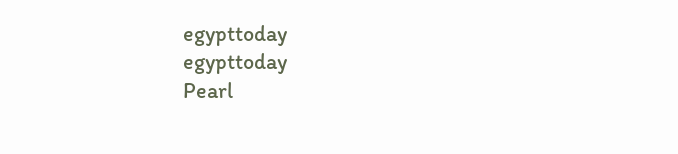egypttoday
egypttoday
Pearl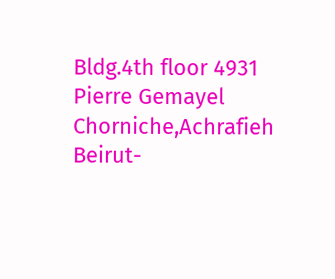Bldg.4th floor 4931 Pierre Gemayel Chorniche,Achrafieh Beirut-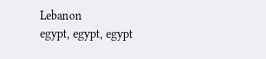Lebanon
egypt, egypt, egypt